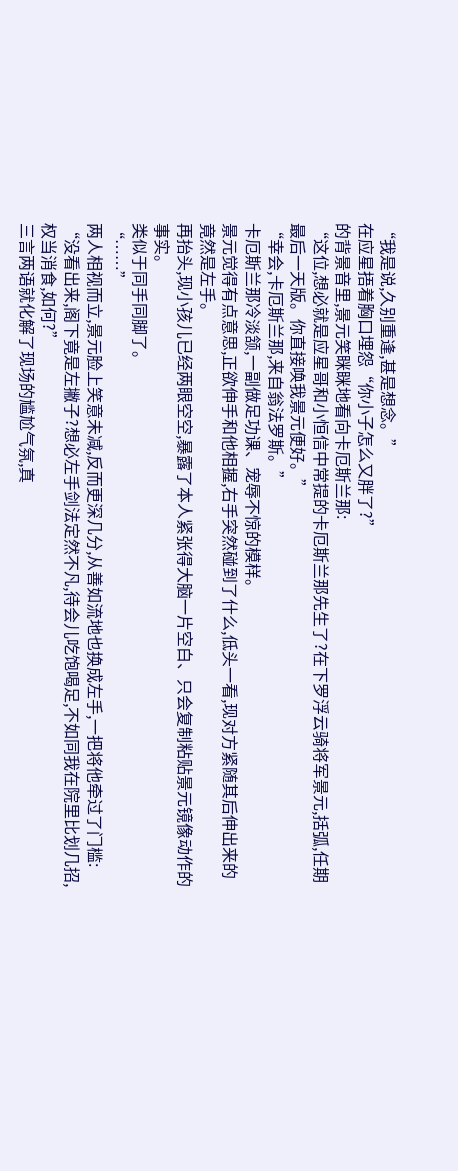“我是说,久别重逢,甚是想念。”
在应星捂着胸口埋怨“你小子怎么又胖了?”
的背景音里,景元笑眯眯地看向卡厄斯兰那:
“这位,想必就是应星哥和小恒信中常提的卡厄斯兰那先生了?在下罗浮云骑将军景元,括弧,任期最后一天版。你直接唤我景元便好。”
“幸会,卡厄斯兰那,来自翁法罗斯。”
卡厄斯兰那冷淡颔,一副做足功课、宠辱不惊的模样。
景元觉得有点意思,正欲伸手和他相握,右手突然碰到了什么,低头一看,现对方紧随其后伸出来的竟然是左手。
再抬头,现小孩儿已经两眼空空,暴露了本人紧张得大脑一片空白、只会复制粘贴景元镜像动作的事实。
类似于同手同脚了。
“……”
两人相视而立,景元脸上笑意未减,反而更深几分,从善如流地也换成左手,一把将他牵过了门槛:
“没看出来,阁下竟是左撇子?想必左手剑法定然不凡,待会儿吃饱喝足,不如同我在院里比划几招,权当消食,如何?”
三言两语就化解了现场的尴尬气氛,真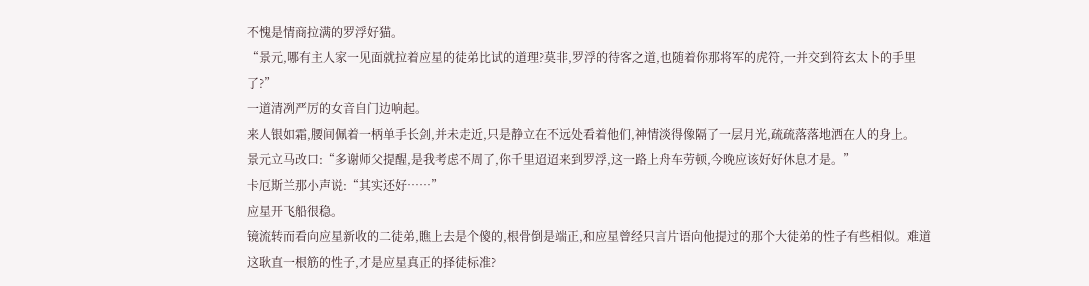不愧是情商拉满的罗浮好猫。
“景元,哪有主人家一见面就拉着应星的徒弟比试的道理?莫非,罗浮的待客之道,也随着你那将军的虎符,一并交到符玄太卜的手里了?”
一道清冽严厉的女音自门边响起。
来人银如霜,腰间佩着一柄单手长剑,并未走近,只是静立在不远处看着他们,神情淡得像隔了一层月光,疏疏落落地洒在人的身上。
景元立马改口:“多谢师父提醒,是我考虑不周了,你千里迢迢来到罗浮,这一路上舟车劳顿,今晚应该好好休息才是。”
卡厄斯兰那小声说:“其实还好……”
应星开飞船很稳。
镜流转而看向应星新收的二徒弟,瞧上去是个傻的,根骨倒是端正,和应星曾经只言片语向他提过的那个大徒弟的性子有些相似。难道这耿直一根筋的性子,才是应星真正的择徒标准?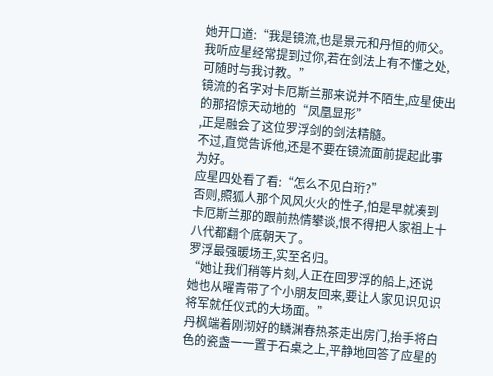她开口道:“我是镜流,也是景元和丹恒的师父。我听应星经常提到过你,若在剑法上有不懂之处,可随时与我讨教。”
镜流的名字对卡厄斯兰那来说并不陌生,应星使出的那招惊天动地的“凤凰显形”
,正是融会了这位罗浮剑的剑法精髓。
不过,直觉告诉他,还是不要在镜流面前提起此事为好。
应星四处看了看:“怎么不见白珩?”
否则,照狐人那个风风火火的性子,怕是早就凑到卡厄斯兰那的跟前热情攀谈,恨不得把人家祖上十八代都翻个底朝天了。
罗浮最强暖场王,实至名归。
“她让我们稍等片刻,人正在回罗浮的船上,还说她也从曜青带了个小朋友回来,要让人家见识见识将军就任仪式的大场面。”
丹枫端着刚沏好的鳞渊春热茶走出房门,抬手将白色的瓷盏一一置于石桌之上,平静地回答了应星的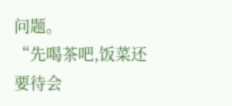问题。
“先喝茶吧,饭菜还要待会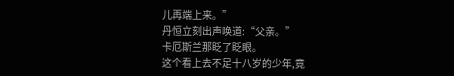儿再端上来。”
丹恒立刻出声唤道:“父亲。”
卡厄斯兰那眨了眨眼。
这个看上去不足十八岁的少年,竟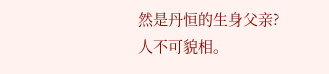然是丹恒的生身父亲?
人不可貌相。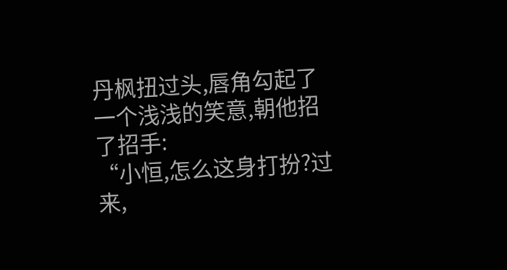丹枫扭过头,唇角勾起了一个浅浅的笑意,朝他招了招手:
“小恒,怎么这身打扮?过来,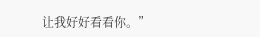让我好好看看你。”